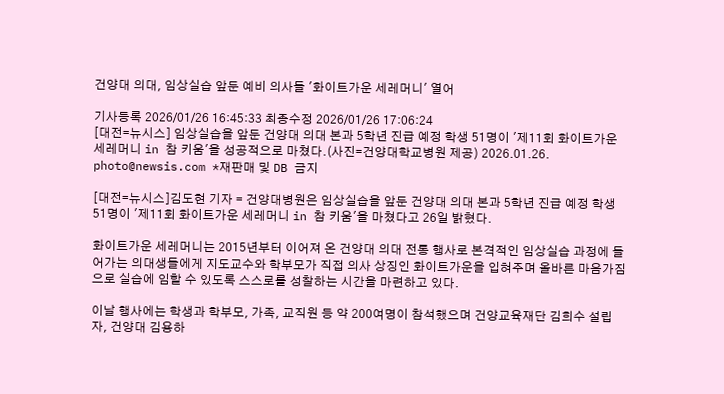건양대 의대, 임상실습 앞둔 예비 의사들 '화이트가운 세레머니' 열어

기사등록 2026/01/26 16:45:33 최종수정 2026/01/26 17:06:24
[대전=뉴시스] 임상실습을 앞둔 건양대 의대 본과 5학년 진급 예정 학생 51명이 '제11회 화이트가운 세레머니 in 참 키움'을 성공적으로 마쳤다.(사진=건양대학교병원 제공) 2026.01.26. photo@newsis.com *재판매 및 DB 금지

[대전=뉴시스]김도현 기자 = 건양대병원은 임상실습을 앞둔 건양대 의대 본과 5학년 진급 예정 학생 51명이 '제11회 화이트가운 세레머니 in 참 키움'을 마쳤다고 26일 밝혔다.

화이트가운 세레머니는 2015년부터 이어져 온 건양대 의대 전통 행사로 본격적인 임상실습 과정에 들어가는 의대생들에게 지도교수와 학부모가 직접 의사 상징인 화이트가운을 입혀주며 올바른 마음가짐으로 실습에 임할 수 있도록 스스로를 성찰하는 시간을 마련하고 있다.

이날 행사에는 학생과 학부모, 가족, 교직원 등 약 200여명이 참석했으며 건양교육재단 김희수 설립자, 건양대 김용하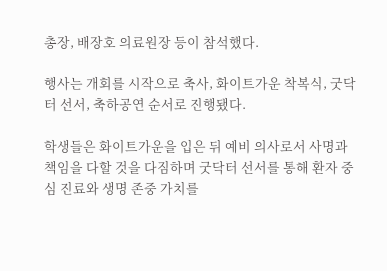총장, 배장호 의료원장 등이 참석했다.

행사는 개회를 시작으로 축사, 화이트가운 착복식, 굿닥터 선서, 축하공연 순서로 진행됐다.

학생들은 화이트가운을 입은 뒤 예비 의사로서 사명과 책임을 다할 것을 다짐하며 굿닥터 선서를 통해 환자 중심 진료와 생명 존중 가치를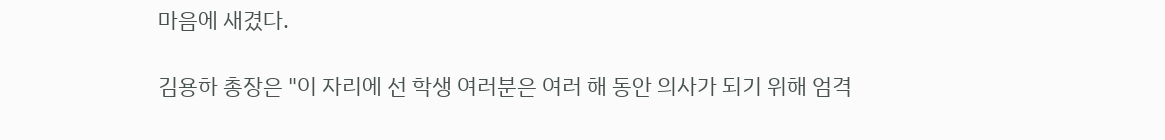마음에 새겼다.

김용하 총장은 "이 자리에 선 학생 여러분은 여러 해 동안 의사가 되기 위해 엄격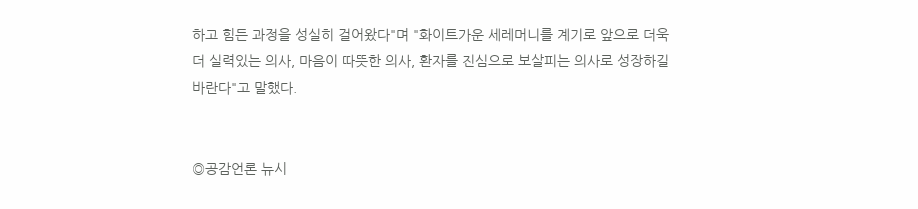하고 힘든 과정을 성실히 걸어왔다"며 "화이트가운 세레머니를 계기로 앞으로 더욱더 실력있는 의사, 마음이 따뜻한 의사, 환자를 진심으로 보살피는 의사로 성장하길 바란다"고 말했다.


◎공감언론 뉴시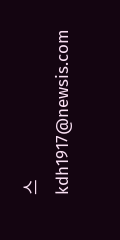스 kdh1917@newsis.com